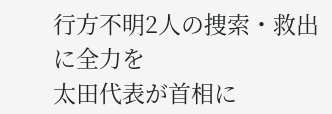行方不明2人の捜索・救出に全力を
太田代表が首相に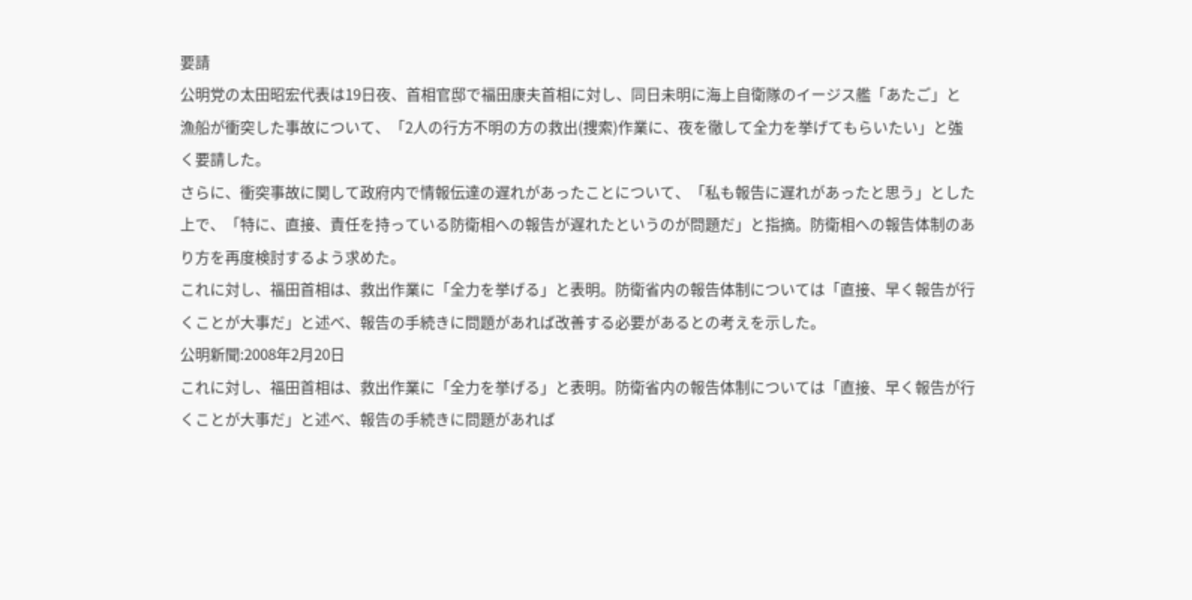要請
公明党の太田昭宏代表は19日夜、首相官邸で福田康夫首相に対し、同日未明に海上自衛隊のイージス艦「あたご」と漁船が衝突した事故について、「2人の行方不明の方の救出(捜索)作業に、夜を徹して全力を挙げてもらいたい」と強く要請した。
さらに、衝突事故に関して政府内で情報伝達の遅れがあったことについて、「私も報告に遅れがあったと思う」とした上で、「特に、直接、責任を持っている防衛相への報告が遅れたというのが問題だ」と指摘。防衛相への報告体制のあり方を再度検討するよう求めた。
これに対し、福田首相は、救出作業に「全力を挙げる」と表明。防衛省内の報告体制については「直接、早く報告が行くことが大事だ」と述べ、報告の手続きに問題があれば改善する必要があるとの考えを示した。
公明新聞:2008年2月20日
これに対し、福田首相は、救出作業に「全力を挙げる」と表明。防衛省内の報告体制については「直接、早く報告が行くことが大事だ」と述べ、報告の手続きに問題があれば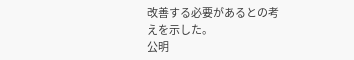改善する必要があるとの考えを示した。
公明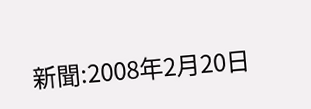新聞:2008年2月20日